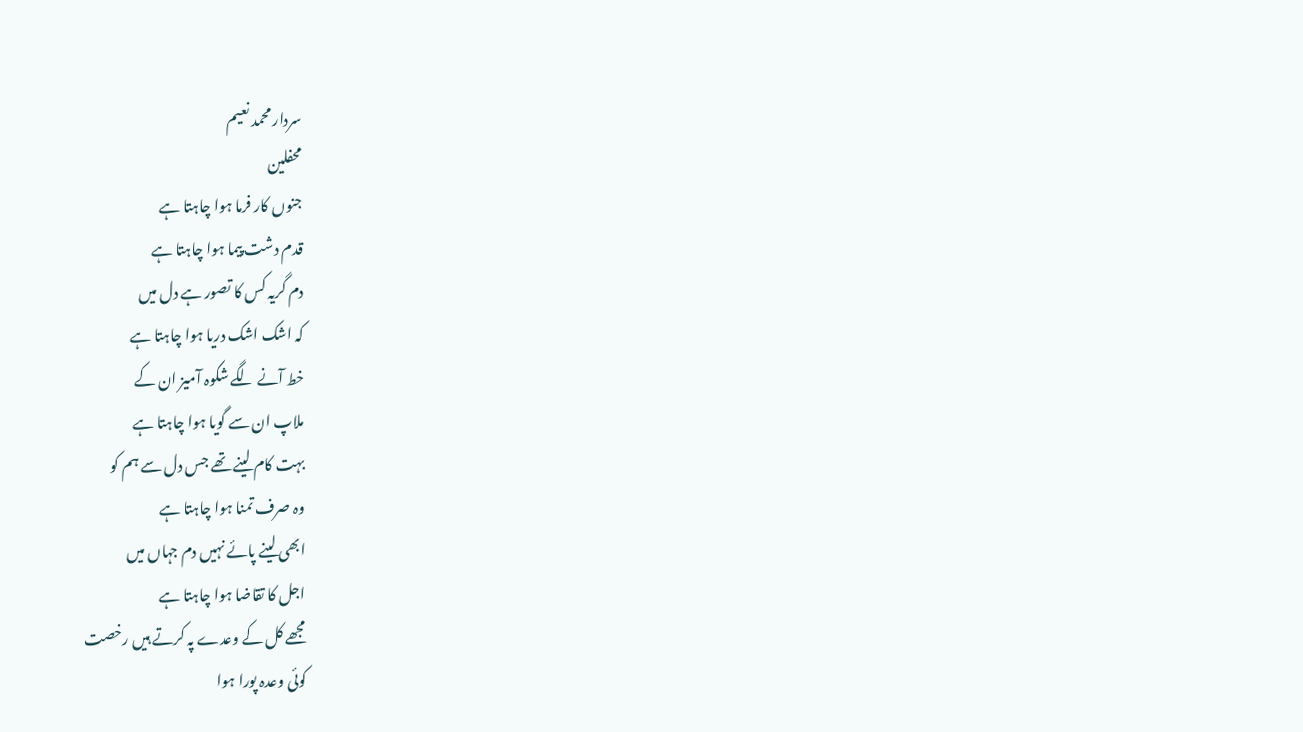سردار محمد نعیم
محفلین
جنوں کار فرما ہوا چاہتا ہے
قدم دشت پیما ہوا چاہتا ہے
دم گریہ کس کا تصور ہے دل میں
کہ اشک اشک دریا ہوا چاہتا ہے
خط آنے لگے شکوہ آمیز ان کے
ملاپ ان سے گویا ہوا چاہتا ہے
بہت کام لینے تھے جس دل سے ہم کو
وہ صرف تمنا ہوا چاہتا ہے
ابھی لینے پائے نہیں دم جہاں میں
اجل کا تقاضا ہوا چاہتا ہے
مجھے کل کے وعدے پہ کرتے ہیں رخصت
کوئی وعدہ پورا ہوا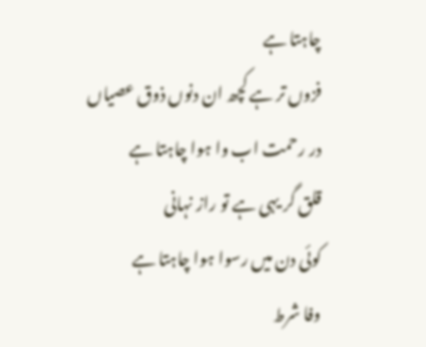چاہتا ہے
فزوں تر ہے کچھ ان دنوں ذوق عصیاں
در رحمت اب وا ہوا چاہتا ہے
قلق گر یہی ہے تو راز نہانی
کوئی دن میں رسوا ہوا چاہتا ہے
وفا شرط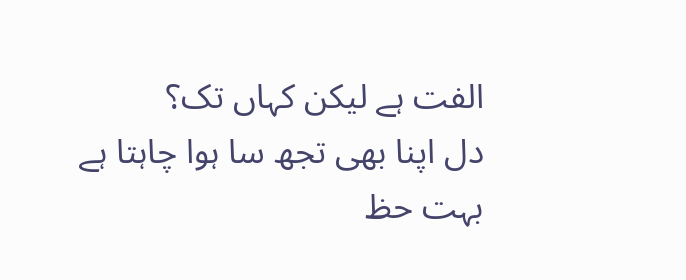الفت ہے لیکن کہاں تک؟
دل اپنا بھی تجھ سا ہوا چاہتا ہے
بہت حظ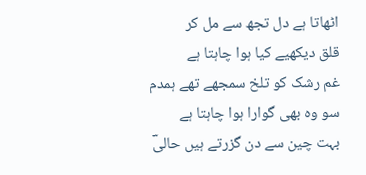اٹھاتا ہے دل تجھ سے مل کر
قلق دیکھیے کیا ہوا چاہتا ہے
غم رشک کو تلخ سمجھے تھے ہمدم
سو وہ بھی گوارا ہوا چاہتا ہے
بہت چین سے دن گزرتے ہیں حالیؔ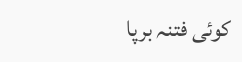کوئی فتنہ برپا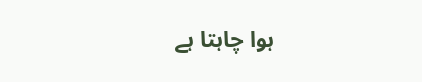ہوا چاہتا ہے